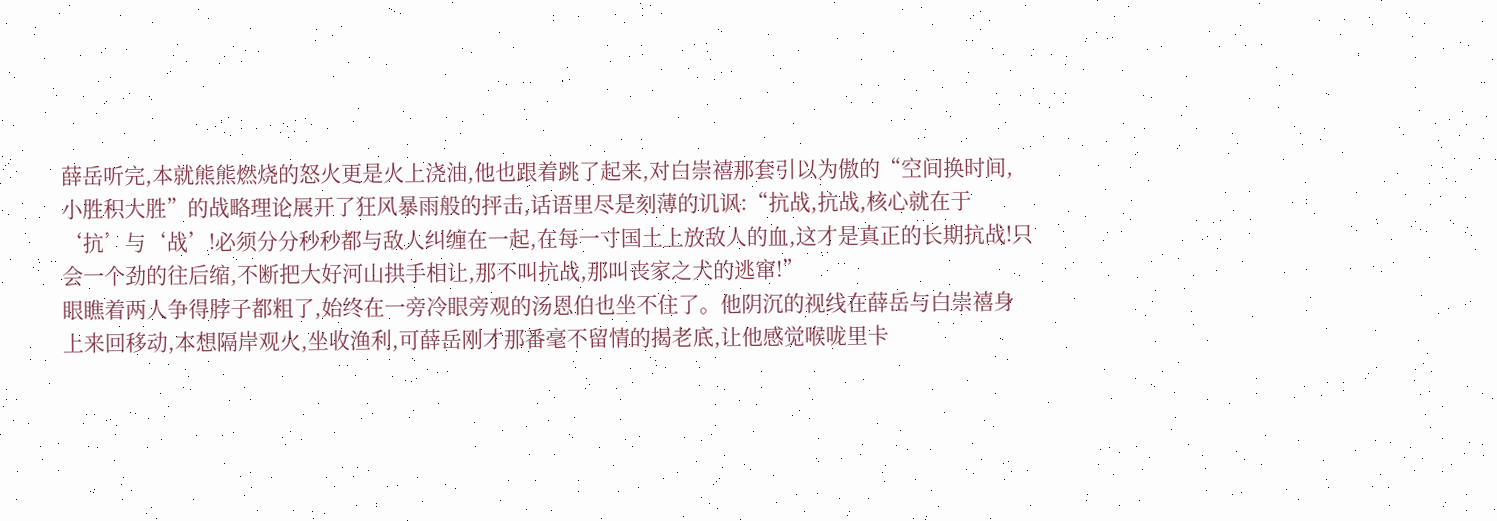薛岳听完,本就熊熊燃烧的怒火更是火上浇油,他也跟着跳了起来,对白崇禧那套引以为傲的“空间换时间,小胜积大胜”的战略理论展开了狂风暴雨般的抨击,话语里尽是刻薄的讥讽:“抗战,抗战,核心就在于‘抗’与‘战’!必须分分秒秒都与敌人纠缠在一起,在每一寸国土上放敌人的血,这才是真正的长期抗战!只会一个劲的往后缩,不断把大好河山拱手相让,那不叫抗战,那叫丧家之犬的逃窜!”
眼瞧着两人争得脖子都粗了,始终在一旁冷眼旁观的汤恩伯也坐不住了。他阴沉的视线在薛岳与白崇禧身上来回移动,本想隔岸观火,坐收渔利,可薛岳刚才那番毫不留情的揭老底,让他感觉喉咙里卡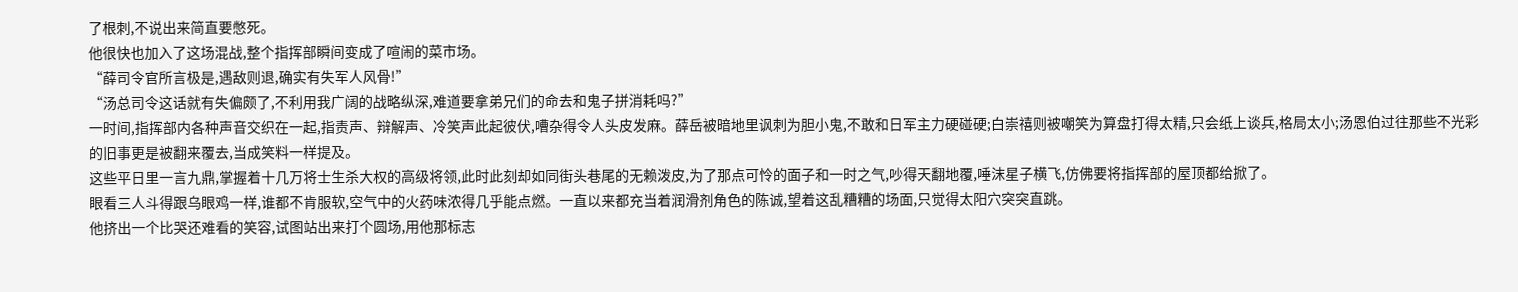了根刺,不说出来简直要憋死。
他很快也加入了这场混战,整个指挥部瞬间变成了喧闹的菜市场。
“薛司令官所言极是,遇敌则退,确实有失军人风骨!”
“汤总司令这话就有失偏颇了,不利用我广阔的战略纵深,难道要拿弟兄们的命去和鬼子拼消耗吗?”
一时间,指挥部内各种声音交织在一起,指责声、辩解声、冷笑声此起彼伏,嘈杂得令人头皮发麻。薛岳被暗地里讽刺为胆小鬼,不敢和日军主力硬碰硬;白崇禧则被嘲笑为算盘打得太精,只会纸上谈兵,格局太小;汤恩伯过往那些不光彩的旧事更是被翻来覆去,当成笑料一样提及。
这些平日里一言九鼎,掌握着十几万将士生杀大权的高级将领,此时此刻却如同街头巷尾的无赖泼皮,为了那点可怜的面子和一时之气,吵得天翻地覆,唾沫星子横飞,仿佛要将指挥部的屋顶都给掀了。
眼看三人斗得跟乌眼鸡一样,谁都不肯服软,空气中的火药味浓得几乎能点燃。一直以来都充当着润滑剂角色的陈诚,望着这乱糟糟的场面,只觉得太阳穴突突直跳。
他挤出一个比哭还难看的笑容,试图站出来打个圆场,用他那标志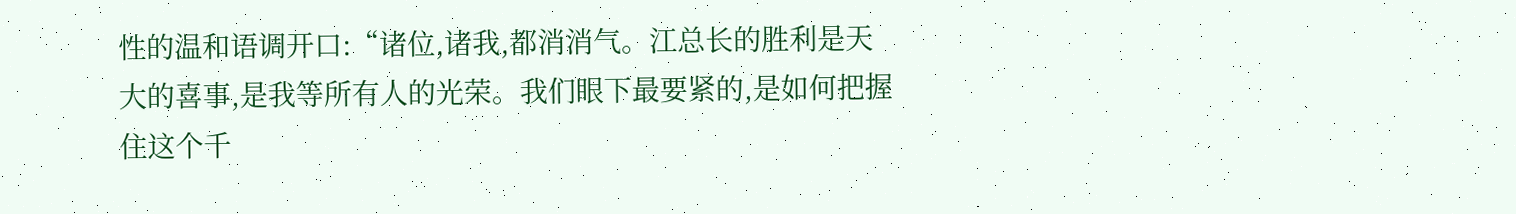性的温和语调开口:“诸位,诸我,都消消气。江总长的胜利是天大的喜事,是我等所有人的光荣。我们眼下最要紧的,是如何把握住这个千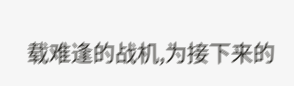载难逢的战机,为接下来的